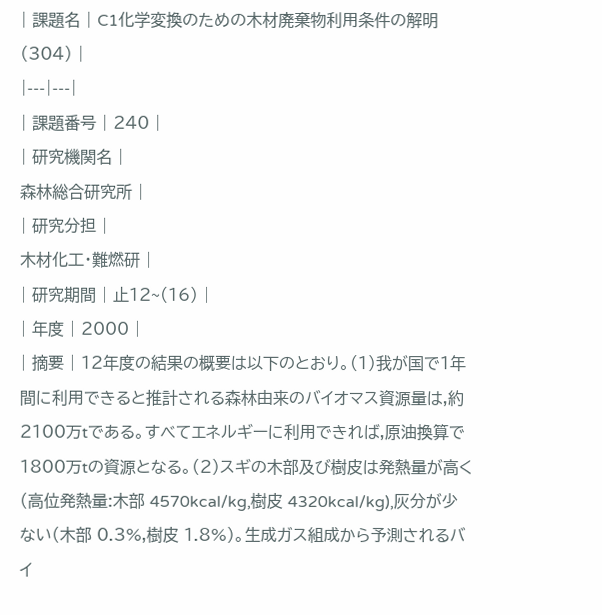| 課題名 | C1化学変換のための木材廃棄物利用条件の解明(304) |
|---|---|
| 課題番号 | 240 |
| 研究機関名 |
森林総合研究所 |
| 研究分担 |
木材化工・難燃研 |
| 研究期間 | 止12~(16) |
| 年度 | 2000 |
| 摘要 | 12年度の結果の概要は以下のとおり。(1)我が国で1年間に利用できると推計される森林由来のバイオマス資源量は,約2100万tである。すべてエネルギーに利用できれば,原油換算で1800万tの資源となる。(2)スギの木部及び樹皮は発熱量が高く(高位発熱量:木部 4570kcal/kg,樹皮 4320kcal/kg),灰分が少ない(木部 0.3%,樹皮 1.8%)。生成ガス組成から予測されるバイ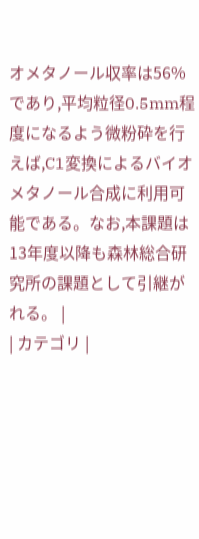オメタノール収率は56%であり,平均粒径0.5mm程度になるよう微粉砕を行えば,C1変換によるバイオメタノール合成に利用可能である。なお,本課題は13年度以降も森林総合研究所の課題として引継がれる。 |
| カテゴリ |